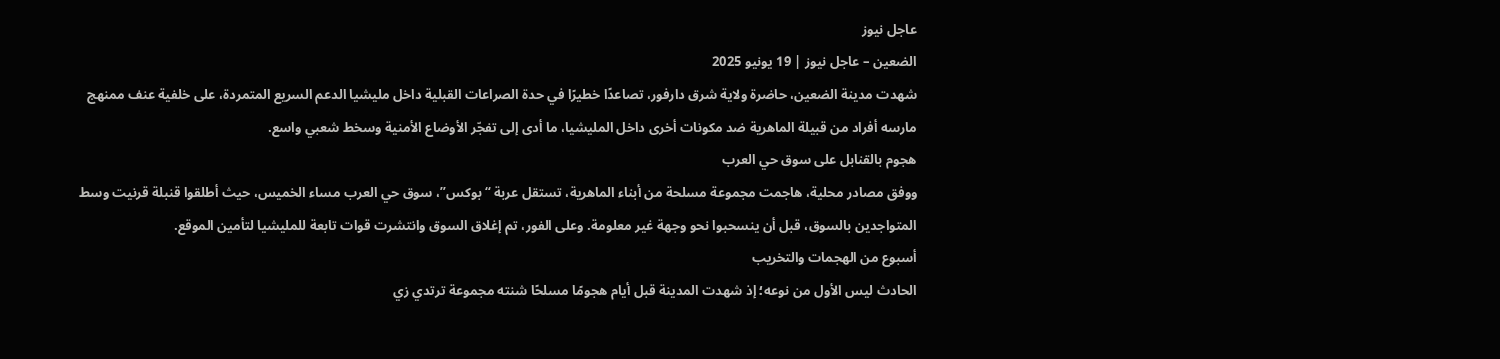عاجل نيوز
الضعين – عاجل نيوز | 19 يونيو 2025
شهدت مدينة الضعين، حاضرة ولاية شرق دارفور، تصاعدًا خطيرًا في حدة الصراعات القبلية داخل مليشيا الدعم السريع المتمردة، على خلفية عنف ممنهج مارسه أفراد من قبيلة الماهرية ضد مكونات أخرى داخل المليشيا، ما أدى إلى تفجّر الأوضاع الأمنية وسخط شعبي واسع.
هجوم بالقنابل على سوق حي العرب
ووفق مصادر محلية، هاجمت مجموعة مسلحة من أبناء الماهرية، تستقل عربة “بوكس”، سوق حي العرب مساء الخميس، حيث أطلقوا قنبلة قرنيت وسط المتواجدين بالسوق، قبل أن ينسحبوا نحو وجهة غير معلومة. وعلى الفور، تم إغلاق السوق وانتشرت قوات تابعة للمليشيا لتأمين الموقع.
أسبوع من الهجمات والتخريب
الحادث ليس الأول من نوعه؛ إذ شهدت المدينة قبل أيام هجومًا مسلحًا شنته مجموعة ترتدي زي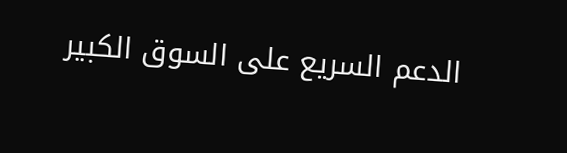الدعم السريع على السوق الكبير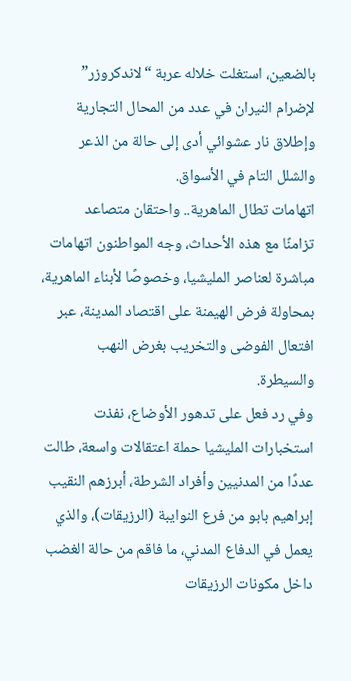بالضعين، استغلت خلاله عربة “لاندكروزر” لإضرام النيران في عدد من المحال التجارية وإطلاق نار عشوائي أدى إلى حالة من الذعر والشلل التام في الأسواق.
اتهامات تطال الماهرية.. واحتقان متصاعد
تزامنًا مع هذه الأحداث، وجه المواطنون اتهامات مباشرة لعناصر المليشيا، وخصوصًا لأبناء الماهرية، بمحاولة فرض الهيمنة على اقتصاد المدينة، عبر افتعال الفوضى والتخريب بغرض النهب والسيطرة.
وفي رد فعل على تدهور الأوضاع، نفذت استخبارات المليشيا حملة اعتقالات واسعة، طالت عددًا من المدنيين وأفراد الشرطة، أبرزهم النقيب إبراهيم بابو من فرع النوايبة (الرزيقات)، والذي يعمل في الدفاع المدني، ما فاقم من حالة الغضب داخل مكونات الرزيقات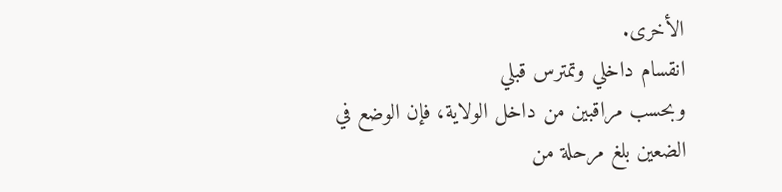الأخرى.
انقسام داخلي وتمترس قبلي
وبحسب مراقبين من داخل الولاية، فإن الوضع في الضعين بلغ مرحلة من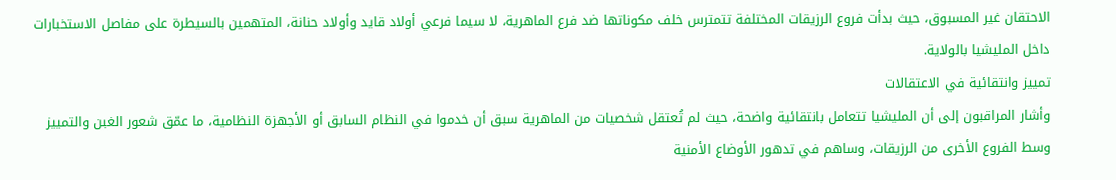الاحتقان غير المسبوق، حيث بدأت فروع الرزيقات المختلفة تتمترس خلف مكوناتها ضد فرع الماهرية، لا سيما فرعي أولاد قايد وأولاد حنانة، المتهمين بالسيطرة على مفاصل الاستخبارات داخل المليشيا بالولاية.
تمييز وانتقائية في الاعتقالات
وأشار المراقبون إلى أن المليشيا تتعامل بانتقائية واضحة، حيث لم تُعتقل شخصيات من الماهرية سبق أن خدموا في النظام السابق أو الأجهزة النظامية، ما عمّق شعور الغبن والتمييز وسط الفروع الأخرى من الرزيقات، وساهم في تدهور الأوضاع الأمنية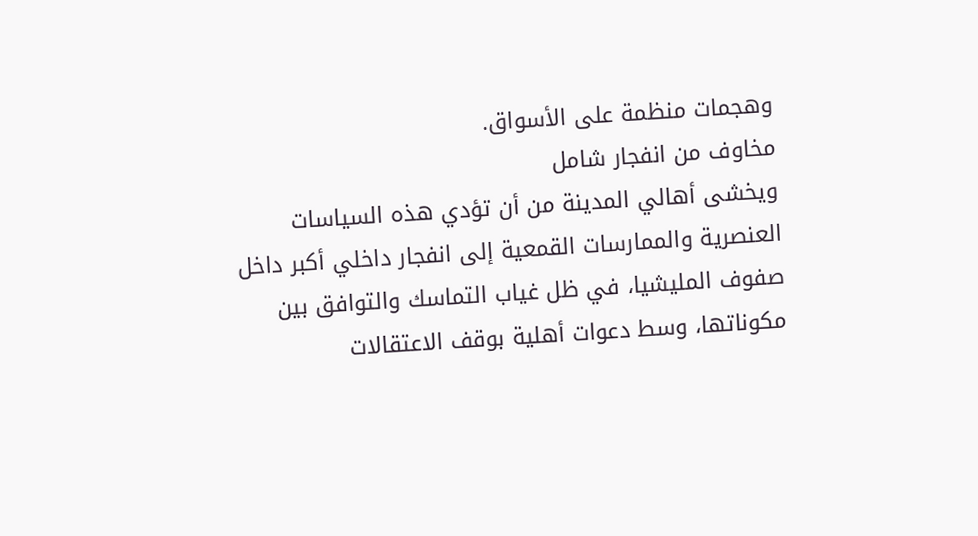وهجمات منظمة على الأسواق.
مخاوف من انفجار شامل
ويخشى أهالي المدينة من أن تؤدي هذه السياسات العنصرية والممارسات القمعية إلى انفجار داخلي أكبر داخل صفوف المليشيا، في ظل غياب التماسك والتوافق بين مكوناتها، وسط دعوات أهلية بوقف الاعتقالات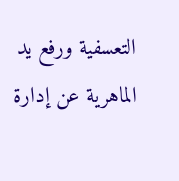التعسفية ورفع يد الماهرية عن إدارة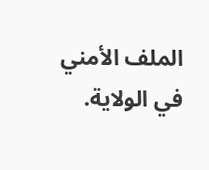الملف الأمني في الولاية.